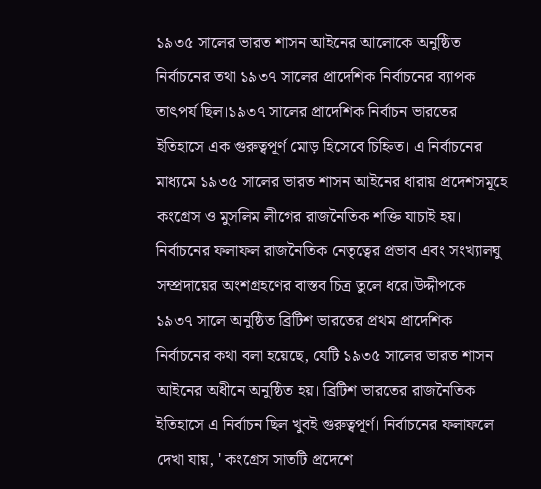১৯৩৫ সালের ভারত শাসন আইনের আলোকে অনুষ্ঠিত নির্বাচনের তথা ১৯৩৭ সালের প্রাদেশিক নির্বাচনের ব্যাপক তাৎপর্য ছিল।১৯৩৭ সালের প্রাদেশিক নির্বাচন ভারতের ইতিহাসে এক গুরুত্বপূর্ণ মোড় হিসেবে চিহ্নিত। এ নির্বাচনের মাধ্যমে ১৯৩৫ সালের ভারত শাসন আইনের ধারায় প্রদেশসমূহে কংগ্রেস ও মুসলিম লীগের রাজনৈতিক শক্তি যাচাই হয়। নির্বাচনের ফলাফল রাজনৈতিক নেতৃত্বের প্রভাব এবং সংখ্যালঘু সম্প্রদায়ের অংশগ্রহণের বাস্তব চিত্র তুলে ধরে।উদ্দীপকে ১৯৩৭ সালে অনুষ্ঠিত ব্রিটিশ ভারতের প্রথম প্রাদেশিক নির্বাচনের কথা বলা হয়েছে, যেটি ১৯৩৫ সালের ভারত শাসন আইনের অধীনে অনুষ্ঠিত হয়। ব্রিটিশ ভারতের রাজনৈতিক ইতিহাসে এ নির্বাচন ছিল খুবই গুরুত্বপূর্ণ। নির্বাচনের ফলাফলে দেখা যায়, ' কংগ্রেস সাতটি প্রদেশে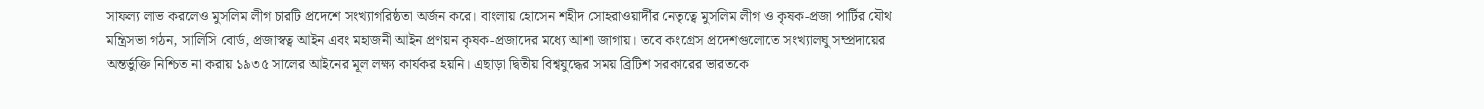সাফল্য লাভ করলেও মুসলিম লীগ চারটি প্রদেশে সংখ্যাগরিষ্ঠতা অর্জন করে। বাংলায় হোসেন শহীদ সোহরাওয়ার্দীর নেতৃত্বে মুসলিম লীগ ও কৃষক-প্রজা পার্টির যৌথ মন্ত্রিসভা গঠন, সালিসি বোর্ড, প্রজাস্বত্ব আইন এবং মহাজনী আইন প্রণয়ন কৃষক-প্রজাদের মধ্যে আশা জাগায়। তবে কংগ্রেস প্রদেশগুলোতে সংখ্যালঘু সম্প্রদায়ের অন্তর্ভুক্তি নিশ্চিত না করায় ১৯৩৫ সালের আইনের মূল লক্ষ্য কার্যকর হয়নি। এছাড়া দ্বিতীয় বিশ্বযুদ্ধের সময় ব্রিটিশ সরকারের ভারতকে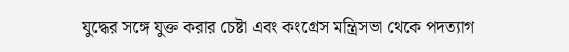যুদ্ধের সঙ্গে যুক্ত করার চেষ্টা এবং কংগ্রেস মন্ত্রিসভা থেকে পদত্যাগ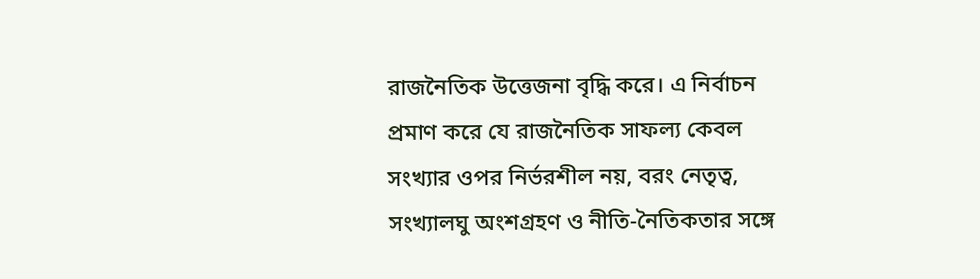রাজনৈতিক উত্তেজনা বৃদ্ধি করে। এ নির্বাচন প্রমাণ করে যে রাজনৈতিক সাফল্য কেবল সংখ্যার ওপর নির্ভরশীল নয়, বরং নেতৃত্ব, সংখ্যালঘু অংশগ্রহণ ও নীতি-নৈতিকতার সঙ্গে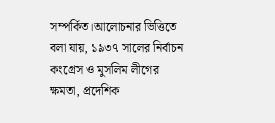সম্পর্কিত।আলোচনার ভিত্তিতে বলা যায়, ১৯৩৭ সালের নির্বাচন কংগ্রেস ও মুসলিম লীগের ক্ষমতা, প্রদেশিক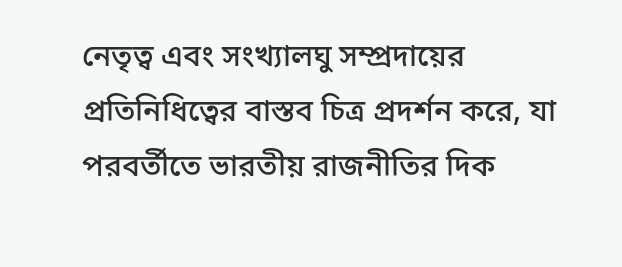নেতৃত্ব এবং সংখ্যালঘু সম্প্রদায়ের প্রতিনিধিত্বের বাস্তব চিত্র প্রদর্শন করে, যা পরবর্তীতে ভারতীয় রাজনীতির দিক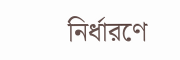নির্ধারণে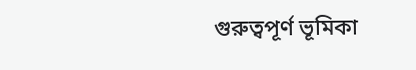গুরুত্বপূর্ণ ভূমিকা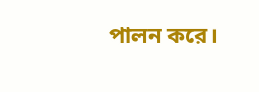পালন করে।